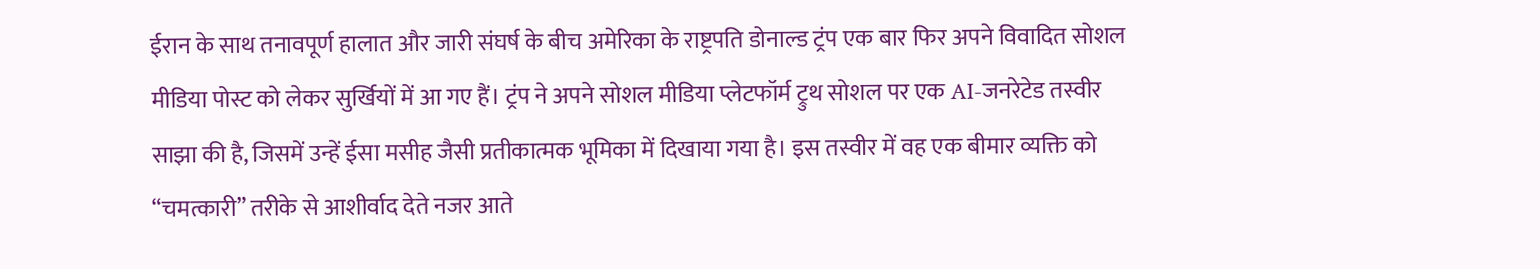ईरान के साथ तनावपूर्ण हालात और जारी संघर्ष के बीच अमेरिका के राष्ट्रपति डोनाल्ड ट्रंप एक बार फिर अपने विवादित सोशल मीडिया पोस्ट को लेकर सुर्खियों में आ गए हैं। ट्रंप ने अपने सोशल मीडिया प्लेटफॉर्म ट्रुथ सोशल पर एक AI-जनरेटेड तस्वीर साझा की है, जिसमें उन्हें ईसा मसीह जैसी प्रतीकात्मक भूमिका में दिखाया गया है। इस तस्वीर में वह एक बीमार व्यक्ति को “चमत्कारी” तरीके से आशीर्वाद देते नजर आते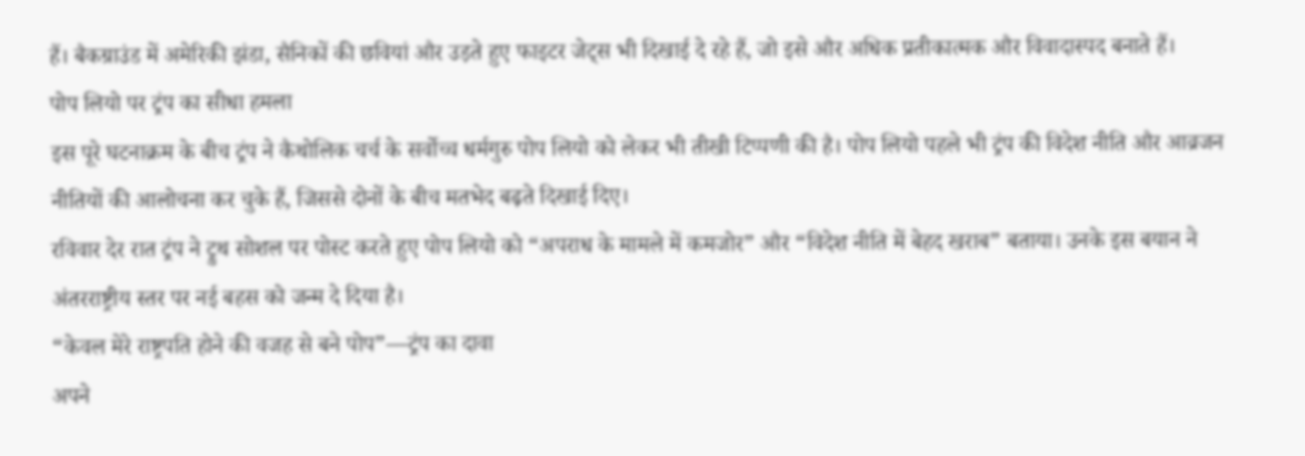हैं। बैकग्राउंड में अमेरिकी झंडा, सैनिकों की छवियां और उड़ते हुए फाइटर जेट्स भी दिखाई दे रहे हैं, जो इसे और अधिक प्रतीकात्मक और विवादास्पद बनाते हैं।
पोप लियो पर ट्रंप का सीधा हमला
इस पूरे घटनाक्रम के बीच ट्रंप ने कैथोलिक चर्च के सर्वोच्च धर्मगुरु पोप लियो को लेकर भी तीखी टिप्पणी की है। पोप लियो पहले भी ट्रंप की विदेश नीति और आव्रजन नीतियों की आलोचना कर चुके हैं, जिससे दोनों के बीच मतभेद बढ़ते दिखाई दिए।
रविवार देर रात ट्रंप ने ट्रुथ सोशल पर पोस्ट करते हुए पोप लियो को “अपराध के मामले में कमजोर” और “विदेश नीति में बेहद खराब” बताया। उनके इस बयान ने अंतरराष्ट्रीय स्तर पर नई बहस को जन्म दे दिया है।
“केवल मेरे राष्ट्रपति होने की वजह से बने पोप”—ट्रंप का दावा
अपने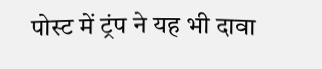पोस्ट में ट्रंप ने यह भी दावा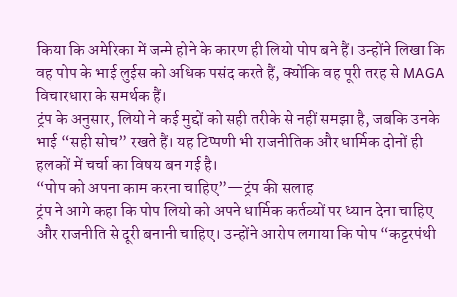किया कि अमेरिका में जन्मे होने के कारण ही लियो पोप बने हैं। उन्होंने लिखा कि वह पोप के भाई लुईस को अधिक पसंद करते हैं, क्योंकि वह पूरी तरह से MAGA विचारधारा के समर्थक हैं।
ट्रंप के अनुसार, लियो ने कई मुद्दों को सही तरीके से नहीं समझा है, जबकि उनके भाई “सही सोच” रखते हैं। यह टिप्पणी भी राजनीतिक और धार्मिक दोनों ही हलकों में चर्चा का विषय बन गई है।
“पोप को अपना काम करना चाहिए”—ट्रंप की सलाह
ट्रंप ने आगे कहा कि पोप लियो को अपने धार्मिक कर्तव्यों पर ध्यान देना चाहिए और राजनीति से दूरी बनानी चाहिए। उन्होंने आरोप लगाया कि पोप “कट्टरपंथी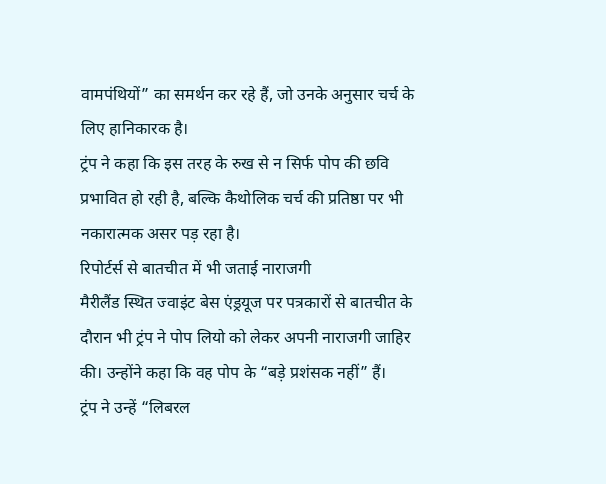वामपंथियों” का समर्थन कर रहे हैं, जो उनके अनुसार चर्च के लिए हानिकारक है।
ट्रंप ने कहा कि इस तरह के रुख से न सिर्फ पोप की छवि प्रभावित हो रही है, बल्कि कैथोलिक चर्च की प्रतिष्ठा पर भी नकारात्मक असर पड़ रहा है।
रिपोर्टर्स से बातचीत में भी जताई नाराजगी
मैरीलैंड स्थित ज्वाइंट बेस एंड्रयूज पर पत्रकारों से बातचीत के दौरान भी ट्रंप ने पोप लियो को लेकर अपनी नाराजगी जाहिर की। उन्होंने कहा कि वह पोप के “बड़े प्रशंसक नहीं” हैं।
ट्रंप ने उन्हें “लिबरल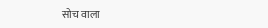सोच वाला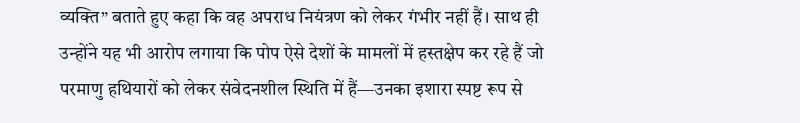व्यक्ति” बताते हुए कहा कि वह अपराध नियंत्रण को लेकर गंभीर नहीं हैं। साथ ही उन्होंने यह भी आरोप लगाया कि पोप ऐसे देशों के मामलों में हस्तक्षेप कर रहे हैं जो परमाणु हथियारों को लेकर संवेदनशील स्थिति में हैं—उनका इशारा स्पष्ट रूप से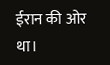ईरान की ओर था।